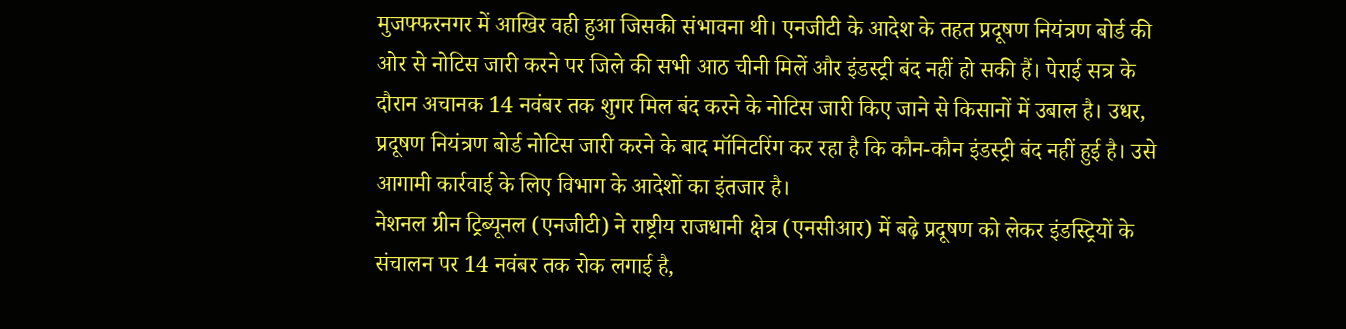मुजफ्फरनगर में आखिर वही हुआ जिसकी संभावना थी। एनजीटी के आदेश के तहत प्रदूषण नियंत्रण बोर्ड की ओर से नोटिस जारी करने पर जिले की सभी आठ चीनी मिलें और इंडस्ट्री बंद नहीं हो सकी हैं। पेराई सत्र के दौरान अचानक 14 नवंबर तक शुगर मिल बंद करने के नोटिस जारी किए जाने से किसानों में उबाल है। उधर, प्रदूषण नियंत्रण बोर्ड नोटिस जारी करने के बाद मॉनिटरिंग कर रहा है कि कौन-कौन इंडस्ट्री बंद नहीं हुई है। उसे आगामी कार्रवाई के लिए विभाग के आदेशों का इंतजार है।
नेशनल ग्रीन ट्रिब्यूनल (एनजीटी) ने राष्ट्रीय राजधानी क्षेत्र (एनसीआर) में बढ़े प्रदूषण को लेकर इंडस्ट्रियों के संचालन पर 14 नवंबर तक रोक लगाई है,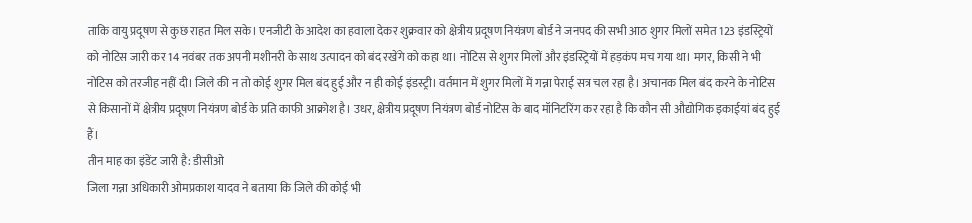ताकि वायु प्रदूषण से कुछ राहत मिल सके। एनजीटी के आदेश का हवाला देकर शुक्रवार को क्षेत्रीय प्रदूषण नियंत्रण बोर्ड ने जनपद की सभी आठ शुगर मिलों समेत 123 इंडस्ट्रियों को नोटिस जारी कर 14 नवंबर तक अपनी मशीनरी के साथ उत्पादन को बंद रखेंगे को कहा था। नोटिस से शुगर मिलों और इंडस्ट्रियों में हड़कंप मच गया था। मगर, किसी ने भी नोटिस को तरजीह नहीं दी। जिले की न तो कोई शुगर मिल बंद हुई और न ही कोई इंडस्ट्री। वर्तमान में शुगर मिलों में गन्ना पेराई सत्र चल रहा है। अचानक मिल बंद करने के नोटिस से किसानों में क्षेत्रीय प्रदूषण नियंत्रण बोर्ड के प्रति काफी आक्रोश है। उधर, क्षेत्रीय प्रदूषण नियंत्रण बोर्ड नोटिस के बाद मॉनिटरिंग कर रहा है कि कौन सी औद्योगिक इकाईयां बंद हुई हैं।
तीन माह का इंडेंट जारी है: डीसीओ
जिला गन्ना अधिकारी ओमप्रकाश यादव ने बताया कि जिले की कोई भी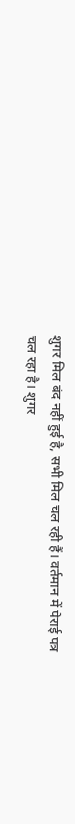शुगर मिल बंद नहीं हुई है, सभी मिल चल रही हैं। वर्तमान में पेराई पत्र चल रहा है। शुगर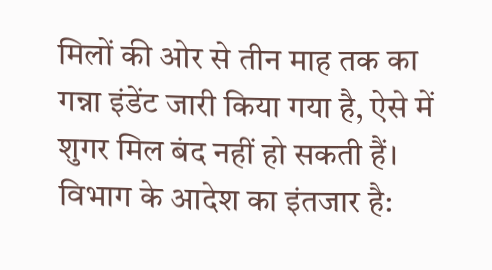मिलों की ओर से तीन माह तक का गन्ना इंडेंट जारी किया गया है, ऐसे में शुगर मिल बंद नहीं हो सकती हैं।
विभाग के आदेश का इंतजार है: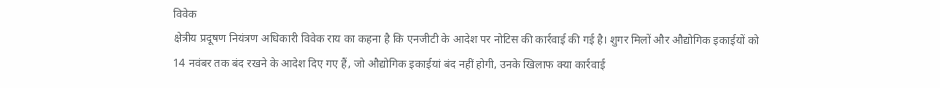विवेक
क्षेत्रीय प्रदूषण नियंत्रण अधिकारी विवेक राय का कहना है कि एनजीटी के आदेश पर नोटिस की कार्रवाई की गई है। शुगर मिलों और औद्योगिक इकाईयों को 14 नवंबर तक बंद रखने के आदेश दिए गए हैं, जो औद्योगिक इकाईयां बंद नहीं होगी, उनके खिलाफ क्या कार्रवाई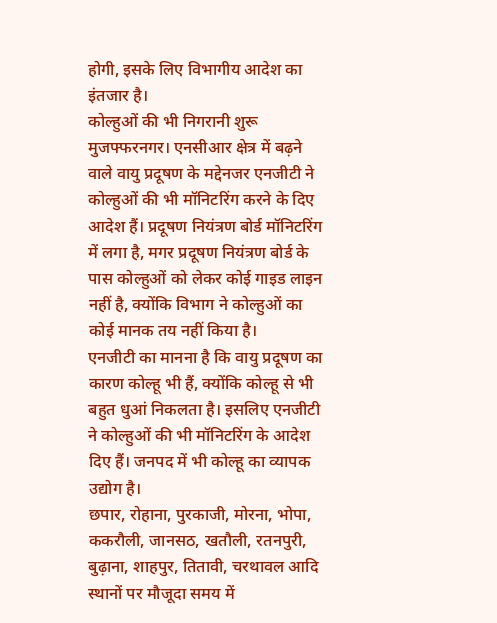होगी, इसके लिए विभागीय आदेश का इंतजार है।
कोल्हुओं की भी निगरानी शुरू
मुजफ्फरनगर। एनसीआर क्षेत्र में बढ़ने वाले वायु प्रदूषण के मद्देनजर एनजीटी ने कोल्हुओं की भी मॉनिटरिंग करने के दिए आदेश हैं। प्रदूषण नियंत्रण बोर्ड मॉनिटरिंग में लगा है, मगर प्रदूषण नियंत्रण बोर्ड के पास कोल्हुओं को लेकर कोई गाइड लाइन नहीं है, क्योंकि विभाग ने कोल्हुओं का कोई मानक तय नहीं किया है।
एनजीटी का मानना है कि वायु प्रदूषण का कारण कोल्हू भी हैं, क्योंकि कोल्हू से भी बहुत धुआं निकलता है। इसलिए एनजीटी ने कोल्हुओं की भी मॉनिटरिंग के आदेश दिए हैं। जनपद में भी कोल्हू का व्यापक उद्योग है।
छपार, रोहाना, पुरकाजी, मोरना, भोपा, ककरौली, जानसठ, खतौली, रतनपुरी, बुढ़ाना, शाहपुर, तितावी, चरथावल आदि स्थानों पर मौजूदा समय में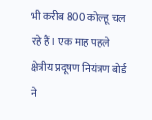भी करीब 800 कोल्हू चल रहे हैं। एक माह पहले क्षेत्रीय प्रदूषण नियंत्रण बोर्ड ने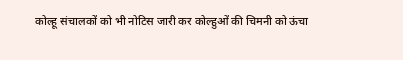कोल्हू संचालकों को भी नोटिस जारी कर कोल्हुओं की चिमनी को ऊंचा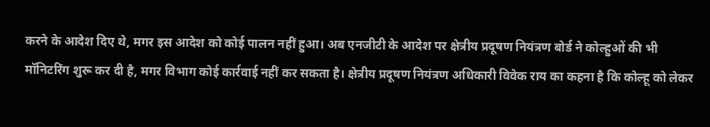करने के आदेश दिए थे, मगर इस आदेश को कोई पालन नहीं हुआ। अब एनजीटी के आदेश पर क्षेत्रीय प्रदूषण नियंत्रण बोर्ड ने कोल्हुओं की भी मॉनिटरिंग शुरू कर दी है, मगर विभाग कोई कार्रवाई नहीं कर सकता है। क्षेत्रीय प्रदूषण नियंत्रण अधिकारी विवेक राय का कहना है कि कोल्हू को लेकर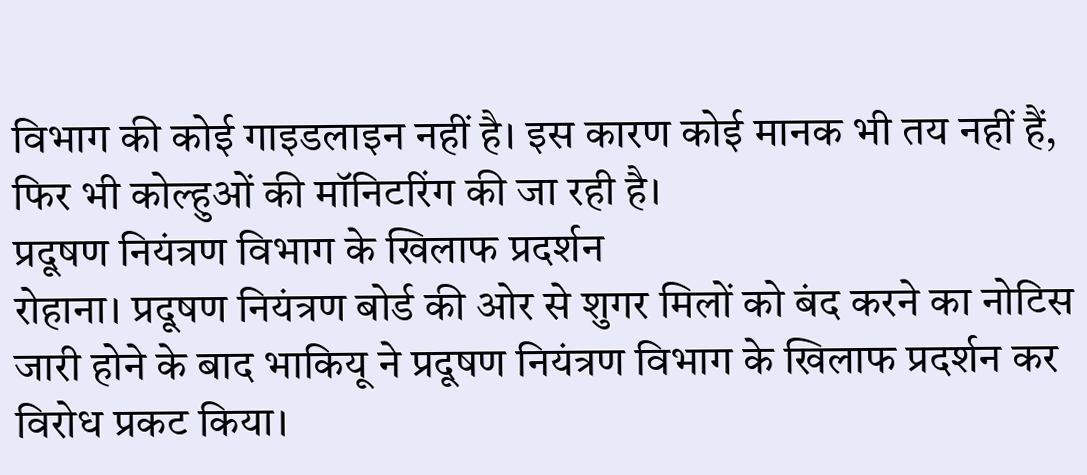विभाग की कोई गाइडलाइन नहीं है। इस कारण कोई मानक भी तय नहीं हैं, फिर भी कोल्हुओं की मॉनिटरिंग की जा रही है।
प्रदूषण नियंत्रण विभाग के खिलाफ प्रदर्शन
रोहाना। प्रदूषण नियंत्रण बोर्ड की ओर से शुगर मिलों को बंद करने का नोटिस जारी होने के बाद भाकियू ने प्रदूषण नियंत्रण विभाग के खिलाफ प्रदर्शन कर विरोध प्रकट किया।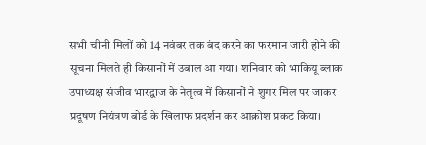सभी चीनी मिलों को 14 नवंबर तक बंद करने का फरमान जारी होने की सूचना मिलते ही किसानों में उबाल आ गया। शनिवार को भाकियू ब्लाक उपाध्यक्ष संजीव भारद्वाज के नेतृत्व में किसानों ने शुगर मिल पर जाकर प्रदूषण नियंत्रण बोर्ड के खिलाफ प्रदर्शन कर आक्रोश प्रकट किया।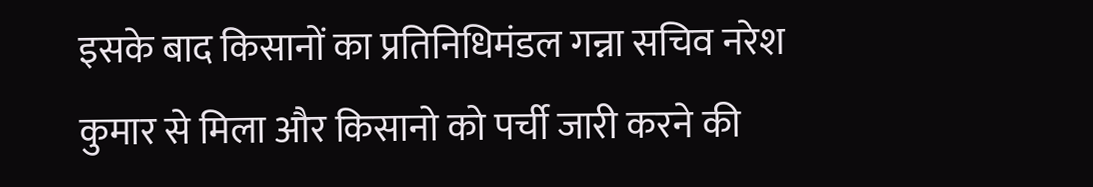इसके बाद किसानों का प्रतिनिधिमंडल गन्ना सचिव नरेश कुमार से मिला और किसानो को पर्ची जारी करने की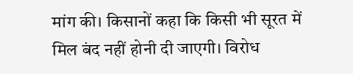मांग की। किसानों कहा कि किसी भी सूरत में मिल बंद नहीं होनी दी जाएगी। विरोध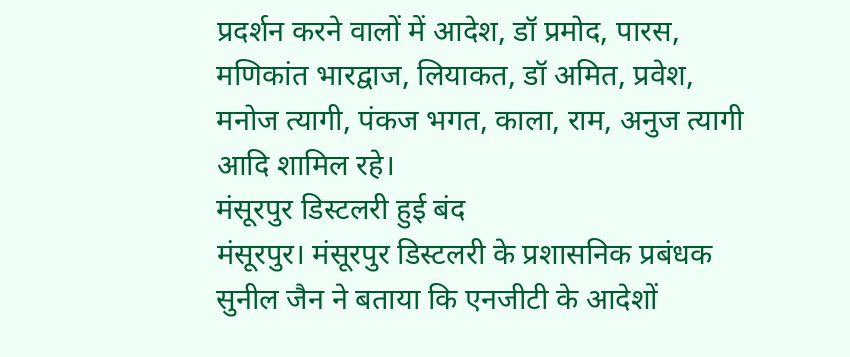प्रदर्शन करने वालों में आदेश, डॉ प्रमोद, पारस, मणिकांत भारद्वाज, लियाकत, डॉ अमित, प्रवेश, मनोज त्यागी, पंकज भगत, काला, राम, अनुज त्यागी आदि शामिल रहे।
मंसूरपुर डिस्टलरी हुई बंद
मंसूरपुर। मंसूरपुर डिस्टलरी के प्रशासनिक प्रबंधक सुनील जैन ने बताया कि एनजीटी के आदेशों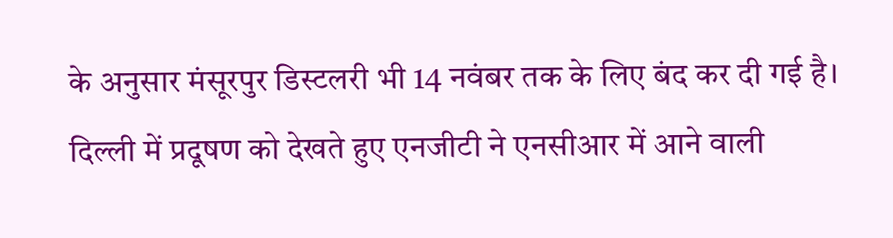के अनुसार मंसूरपुर डिस्टलरी भी 14 नवंबर तक के लिए बंद कर दी गई है। दिल्ली में प्रदूषण को देखते हुए एनजीटी ने एनसीआर में आने वाली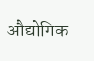औद्योगिक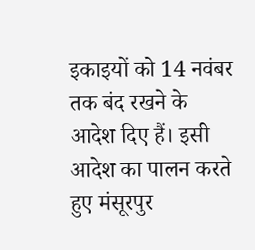इकाइयों को 14 नवंबर तक बंद रखने के आदेश दिए हैं। इसी आदेश का पालन करते हुए मंसूरपुर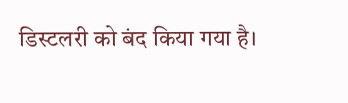डिस्टलरी को बंद किया गया है।